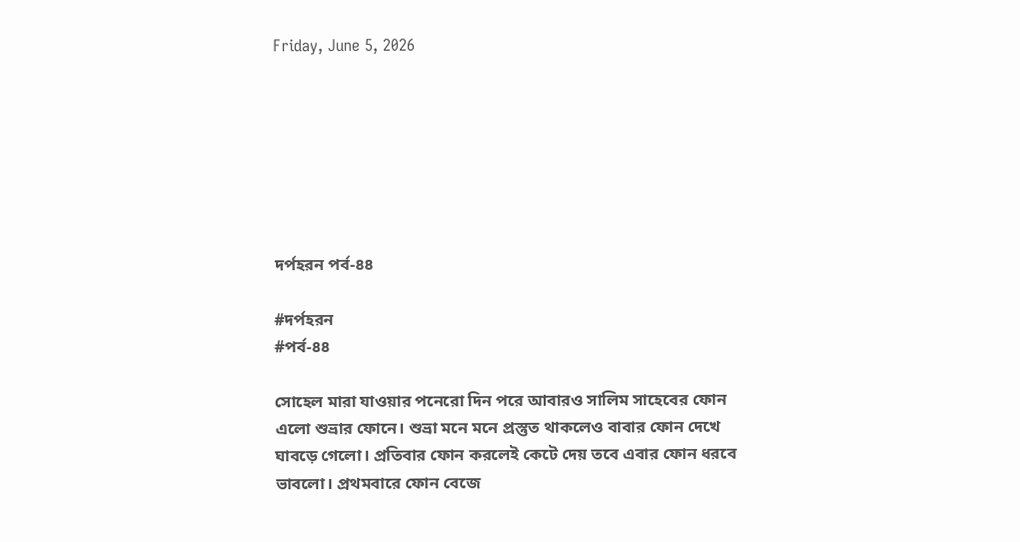Friday, June 5, 2026







দর্পহরন পর্ব-৪৪

#দর্পহরন
#পর্ব-৪৪

সোহেল মারা যাওয়ার পনেরো দিন পরে আবারও সালিম সাহেবের ফোন এলো শুভ্রার ফোনে। শুভ্রা মনে মনে প্রস্তুত থাকলেও বাবার ফোন দেখে ঘাবড়ে গেলো। প্রতিবার ফোন করলেই কেটে দেয় তবে এবার ফোন ধরবে ভাবলো। প্রথমবারে ফোন বেজে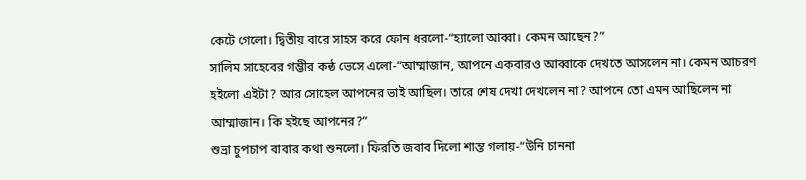কেটে গেলো। দ্বিতীয় বারে সাহস করে ফোন ধরলো-“হ্যালো আব্বা। কেমন আছেন?”
সালিম সাহেবের গম্ভীর কন্ঠ ভেসে এলো-“আম্মাজান, আপনে একবারও আব্বাকে দেখতে আসলেন না। কেমন আচরণ হইলো এইটা? আর সোহেল আপনের ভাই আছিল। তারে শেষ দেখা দেখলেন না? আপনে তো এমন আছিলেন না আম্মাজান। কি হইছে আপনের?”
শুভ্রা চুপচাপ বাবার কথা শুনলো। ফিরতি জবাব দিলো শান্ত গলায়-“উনি চাননা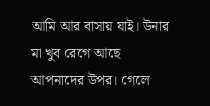আমি আর বাসায় যাই। উনার মা খুব রেগে আছে আপনাদের উপর। গেলে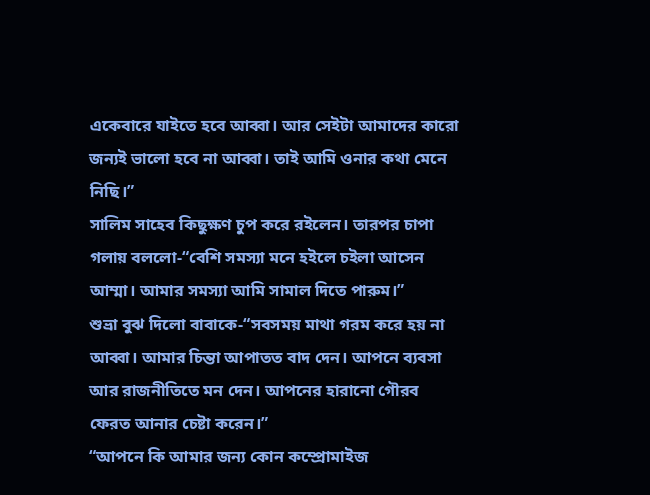একেবারে যাইতে হবে আব্বা। আর সেইটা আমাদের কারো জন্যই ভালো হবে না আব্বা। তাই আমি ওনার কথা মেনে নিছি।”
সালিম সাহেব কিছুক্ষণ চুপ করে রইলেন। তারপর চাপা গলায় বললো-“বেশি সমস্যা মনে হইলে চইলা আসেন আম্মা। আমার সমস্যা আমি সামাল দিতে পারুম।”
শুভ্রা বুঝ দিলো বাবাকে-“সবসময় মাথা গরম করে হয় না আব্বা। আমার চিন্তা আপাতত বাদ দেন। আপনে ব্যবসা আর রাজনীতিতে মন দেন। আপনের হারানো গৌরব ফেরত আনার চেষ্টা করেন।”
“আপনে কি আমার জন্য কোন কম্প্রোমাইজ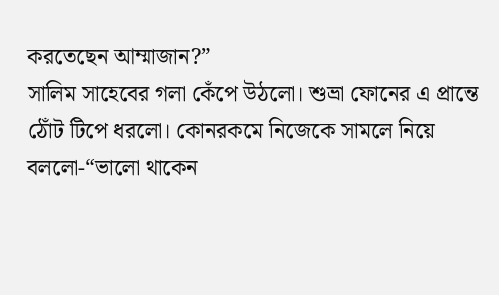করতেছেন আম্মাজান?”
সালিম সাহেবের গলা কেঁপে উঠলো। শুভ্রা ফোনের এ প্রান্তে ঠোঁট টিপে ধরলো। কোনরকমে নিজেকে সামলে নিয়ে বললো-“ভালো থাকেন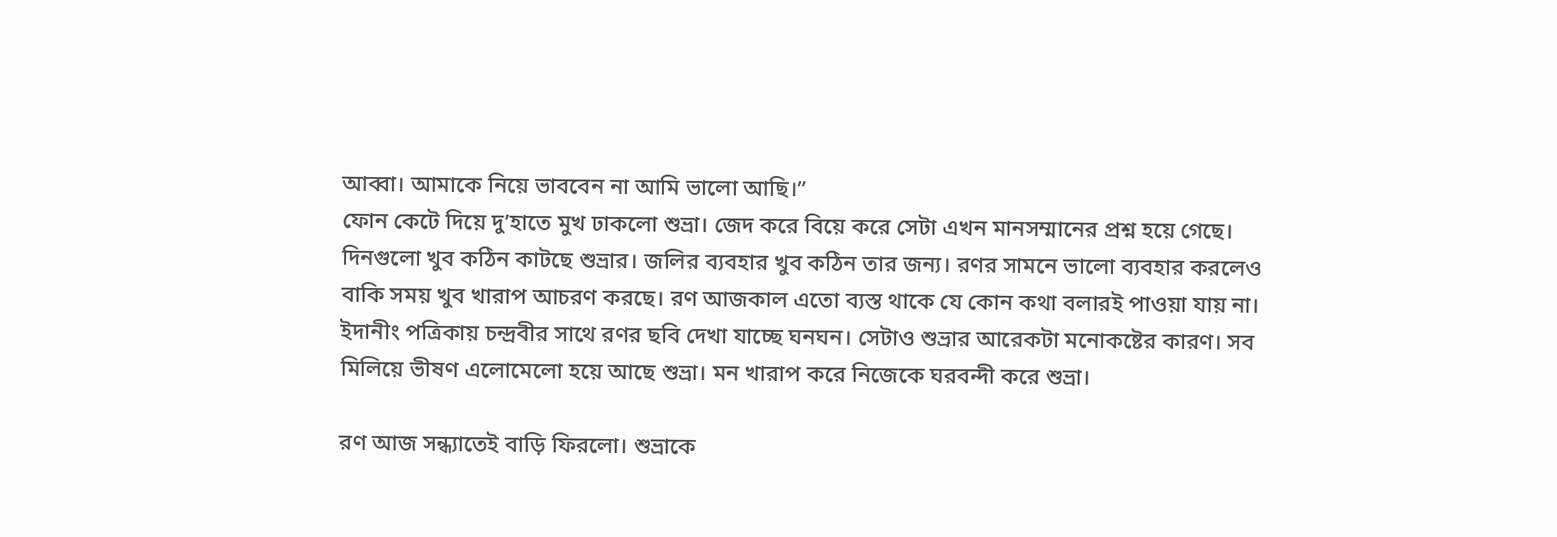আব্বা। আমাকে নিয়ে ভাববেন না আমি ভালো আছি।”
ফোন কেটে দিয়ে দু’হাতে মুখ ঢাকলো শুভ্রা। জেদ করে বিয়ে করে সেটা এখন মানসম্মানের প্রশ্ন হয়ে গেছে। দিনগুলো খুব কঠিন কাটছে শুভ্রার। জলির ব্যবহার খুব কঠিন তার জন্য। রণর সামনে ভালো ব্যবহার করলেও বাকি সময় খুব খারাপ আচরণ করছে। রণ আজকাল এতো ব্যস্ত থাকে যে কোন কথা বলারই পাওয়া যায় না। ইদানীং পত্রিকায় চন্দ্রবীর সাথে রণর ছবি দেখা যাচ্ছে ঘনঘন। সেটাও শুভ্রার আরেকটা মনোকষ্টের কারণ। সব মিলিয়ে ভীষণ এলোমেলো হয়ে আছে শুভ্রা। মন খারাপ করে নিজেকে ঘরবন্দী করে শুভ্রা।

রণ আজ সন্ধ্যাতেই বাড়ি ফিরলো। শুভ্রাকে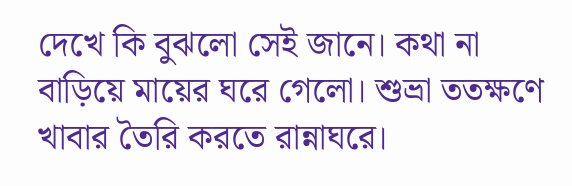দেখে কি বুঝলো সেই জানে। কথা না বাড়িয়ে মায়ের ঘরে গেলো। শুভ্রা ততক্ষণে খাবার তৈরি করতে রান্নাঘরে।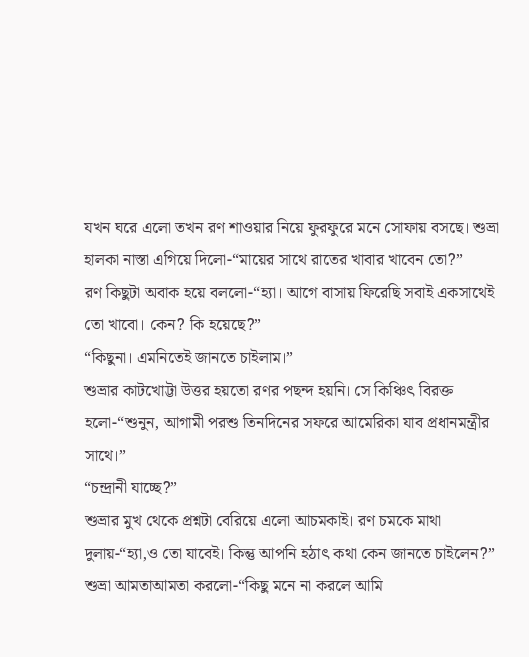যখন ঘরে এলো তখন রণ শাওয়ার নিয়ে ফুরফুরে মনে সোফায় বসছে। শুভ্রা হালকা নাস্তা এগিয়ে দিলো-“মায়ের সাথে রাতের খাবার খাবেন তো?”
রণ কিছুটা অবাক হয়ে বললো-“হ্যা। আগে বাসায় ফিরেছি সবাই একসাথেই তো খাবো। কেন? কি হয়েছে?”
“কিছুনা। এমনিতেই জানতে চাইলাম।”
শুভ্রার কাটখোট্টা উত্তর হয়তো রণর পছন্দ হয়নি। সে কিঞ্চিৎ বিরক্ত হলো-“শুনুন, আগামী পরশু তিনদিনের সফরে আমেরিকা যাব প্রধানমন্ত্রীর সাথে।”
“চন্দ্রানী যাচ্ছে?”
শুভ্রার মুখ থেকে প্রশ্নটা বেরিয়ে এলো আচমকাই। রণ চমকে মাথা দুলায়-“হ্যা,ও তো যাবেই। কিন্তু আপনি হঠাৎ কথা কেন জানতে চাইলেন?”
শুভ্রা আমতাআমতা করলো-“কিছু মনে না করলে আমি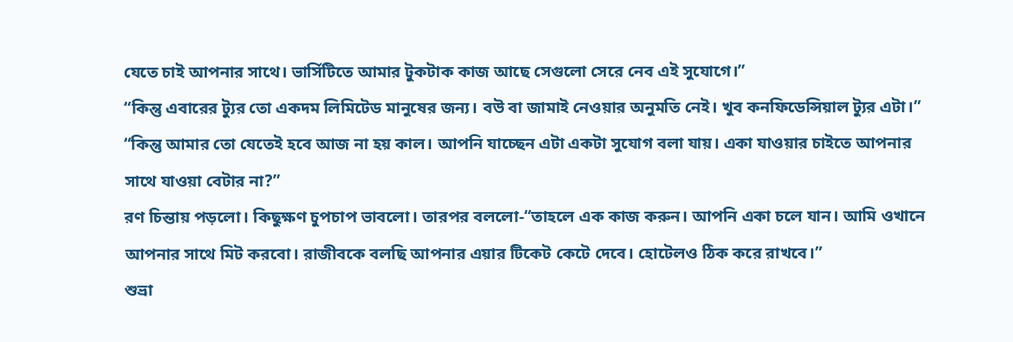যেতে চাই আপনার সাথে। ভার্সিটিতে আমার টুকটাক কাজ আছে সেগুলো সেরে নেব এই সুযোগে।”
“কিন্তু এবারের ট্যুর তো একদম লিমিটেড মানুষের জন্য। বউ বা জামাই নেওয়ার অনুমতি নেই। খুব কনফিডেন্সিয়াল ট্যুর এটা।”
“কিন্তু আমার তো যেতেই হবে আজ না হয় কাল। আপনি যাচ্ছেন এটা একটা সুযোগ বলা যায়। একা যাওয়ার চাইতে আপনার সাথে যাওয়া বেটার না?”
রণ চিন্তায় পড়লো। কিছুক্ষণ চুপচাপ ভাবলো। তারপর বললো-“তাহলে এক কাজ করুন। আপনি একা চলে যান। আমি ওখানে আপনার সাথে মিট করবো। রাজীবকে বলছি আপনার এয়ার টিকেট কেটে দেবে। হোটেলও ঠিক করে রাখবে।”
শুভ্রা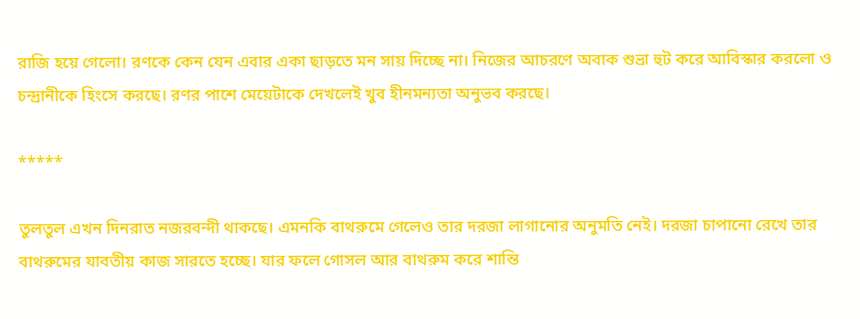রাজি হয়ে গেলো। রণকে কেন যেন এবার একা ছাড়তে মন সায় দিচ্ছে না। নিজের আচরণে অবাক শুভ্রা হুট করে আবিস্কার করলো ও চন্দ্রানীকে হিংসে করছে। রণর পাশে মেয়েটাকে দেখলেই খুব হীনমন্যতা অনুভব করছে।

*****

তুলতুল এখন দিনরাত নজরবন্দী থাকছে। এমনকি বাথরুমে গেলেও তার দরজা লাগানোর অনুমতি নেই। দরজা চাপানো রেখে তার বাথরুমের যাবতীয় কাজ সারতে হচ্ছে। যার ফলে গোসল আর বাথরুম করে শান্তি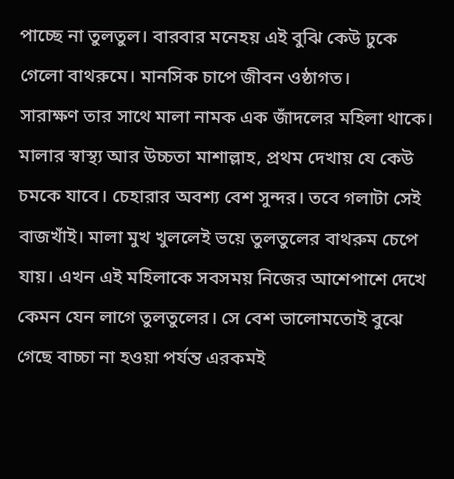পাচ্ছে না তুলতুল। বারবার মনেহয় এই বুঝি কেউ ঢুকে গেলো বাথরুমে। মানসিক চাপে জীবন ওষ্ঠাগত।
সারাক্ষণ তার সাথে মালা নামক এক জাঁদলের মহিলা থাকে। মালার স্বাস্থ্য আর উচ্চতা মাশাল্লাহ, প্রথম দেখায় যে কেউ চমকে যাবে। চেহারার অবশ্য বেশ সুন্দর। তবে গলাটা সেই বাজখাঁই। মালা মুখ খুললেই ভয়ে তুলতুলের বাথরুম চেপে যায়। এখন এই মহিলাকে সবসময় নিজের আশেপাশে দেখে কেমন যেন লাগে তুলতুলের। সে বেশ ভালোমতোই বুঝে গেছে বাচ্চা না হওয়া পর্যন্ত এরকমই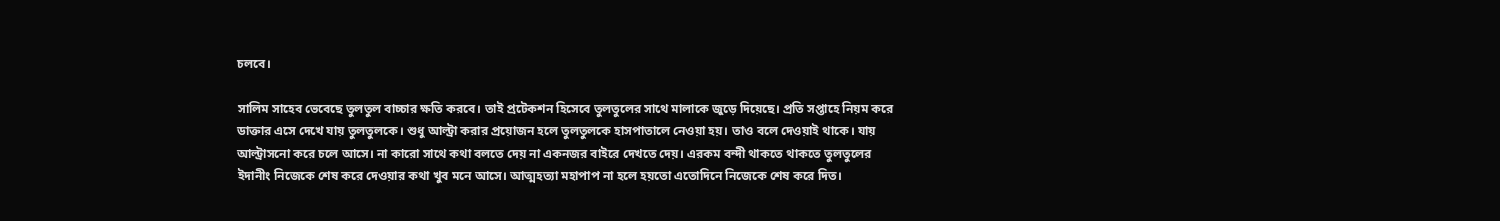চলবে।

সালিম সাহেব ভেবেছে তুলতুল বাচ্চার ক্ষতি করবে। তাই প্রটেকশন হিসেবে তুলতুলের সাথে মালাকে জুড়ে দিয়েছে। প্রতি সপ্তাহে নিয়ম করে ডাক্তার এসে দেখে যায় তুলতুলকে। শুধু আল্ট্রা করার প্রয়োজন হলে তুলতুলকে হাসপাতালে নেওয়া হয়। তাও বলে দেওয়াই থাকে। যায় আল্ট্রাসনো করে চলে আসে। না কারো সাথে কথা বলতে দেয় না একনজর বাইরে দেখতে দেয়। এরকম বন্দী থাকতে থাকতে তুলতুলের ইদানীং নিজেকে শেষ করে দেওয়ার কথা খুব মনে আসে। আত্মহত্যা মহাপাপ না হলে হয়তো এতোদিনে নিজেকে শেষ করে দিত।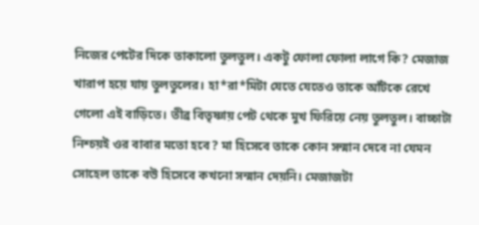নিজের পেটের দিকে তাকালো তুলতুল। একটু ফোলা ফোলা লাগে কি? মেজাজ খারাপ হয়ে যায় তুলতুলের। হা*রা*মিটা যেতে যেতেও তাকে আঁটকে রেখে গেলো এই বাড়িতে। তীব্র বিতৃষ্ণায় পেট থেকে মুখ ফিরিয়ে নেয় তুলতুল। বাচ্চাটা নিশ্চয়ই ওর বাবার মতো হবে? মা হিসেবে তাকে কোন সন্মান দেবে না যেমন সোহেল তাকে বউ হিসেবে কখনো সন্মান দেয়নি। মেজাজটা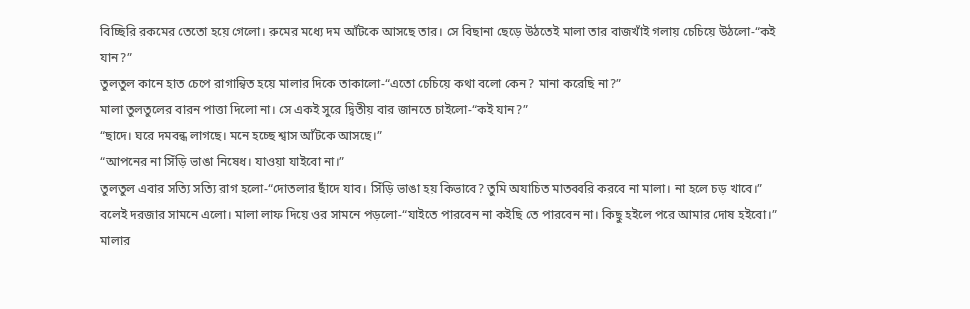বিচ্ছিরি রকমের তেতো হয়ে গেলো। রুমের মধ্যে দম আঁটকে আসছে তার। সে বিছানা ছেড়ে উঠতেই মালা তার বাজখাঁই গলায় চেচিয়ে উঠলো-“কই যান?”
তুলতুল কানে হাত চেপে রাগান্বিত হয়ে মালার দিকে তাকালো-“এতো চেচিয়ে কথা বলো কেন? মানা করেছি না?”
মালা তুলতুলের বারন পাত্তা দিলো না। সে একই সুরে দ্বিতীয় বার জানতে চাইলো-“কই যান?”
“ছাদে। ঘরে দমবন্ধ লাগছে। মনে হচ্ছে শ্বাস আঁটকে আসছে।”
“আপনের না সিঁড়ি ভাঙা নিষেধ। যাওয়া যাইবো না।”
তুলতুল এবার সত্যি সত্যি রাগ হলো-“দোতলার ছাঁদে যাব। সিঁড়ি ভাঙা হয় কিভাবে? তুমি অযাচিত মাতব্বরি করবে না মালা। না হলে চড় খাবে।”
বলেই দরজার সামনে এলো। মালা লাফ দিয়ে ওর সামনে পড়লো-“যাইতে পারবেন না কইছি তে পারবেন না। কিছু হইলে পরে আমার দোষ হইবো।”
মালার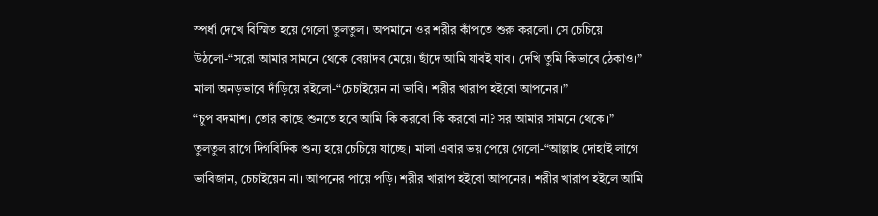স্পর্ধা দেখে বিস্মিত হয়ে গেলো তুলতুল। অপমানে ওর শরীর কাঁপতে শুরু করলো। সে চেচিয়ে উঠলো-“সরো আমার সামনে থেকে বেয়াদব মেয়ে। ছাঁদে আমি যাবই যাব। দেখি তুমি কিভাবে ঠেকাও।”
মালা অনড়ভাবে দাঁড়িয়ে রইলো-“চেচাইয়েন না ভাবি। শরীর খারাপ হইবো আপনের।”
“চুপ বদমাশ। তোর কাছে শুনতে হবে আমি কি করবো কি করবো না? সর আমার সামনে থেকে।”
তুলতুল রাগে দিগবিদিক শুন্য হয়ে চেচিয়ে যাচ্ছে। মালা এবার ভয় পেয়ে গেলো-“আল্লাহ দোহাই লাগে ভাবিজান, চেচাইয়েন না। আপনের পায়ে পড়ি। শরীর খারাপ হইবো আপনের। শরীর খারাপ হইলে আমি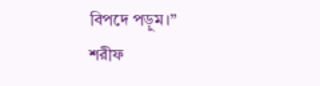বিপদে পড়ুম।”
শরীফ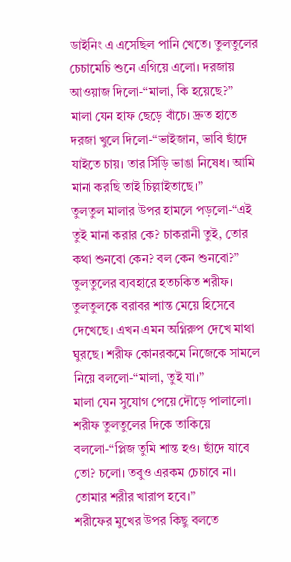ডাইনিং এ এসেছিল পানি খেতে। তুলতুলের চেচামেচি শুনে এগিয়ে এলো। দরজায় আওয়াজ দিলো-“মালা, কি হয়েছে?”
মালা যেন হাফ ছেড়ে বাঁচে। দ্রুত হাতে দরজা খুলে দিলো-“ভাইজান, ভাবি ছাঁদে যাইতে চায়। তার সিঁড়ি ভাঙা নিষেধ। আমি মানা করছি তাই চিল্লাইতাছে।”
তুলতুল মালার উপর হামলে পড়লো-“এই তুই মানা করার কে? চাকরানী তুই, তোর কথা শুনবো কেন? বল কেন শুনবো?”
তুলতুলের ব্যবহারে হতচকিত শরীফ। তুলতুলকে বরাবর শান্ত মেয়ে হিসেবে দেখেছে। এখন এমন অগ্নিরুপ দেখে মাথা ঘুরছে। শরীফ কোনরকমে নিজেকে সামলে নিয়ে বললো-“মালা, তুই যা।”
মালা যেন সুযোগ পেয়ে দৌড়ে পালালো। শরীফ তুলতুলের দিকে তাকিয়ে বললো-“প্লিজ তুমি শান্ত হও। ছাঁদে যাবে তো? চলো। তবুও এরকম চেচাবে না। তোমার শরীর খারাপ হবে।”
শরীফের মুখের উপর কিছু বলতে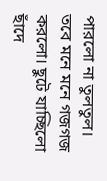পারলো না তুলতুল। তবে মনে মনে গজগজ করলো। ছুটে যাচ্ছিলো ছাঁদে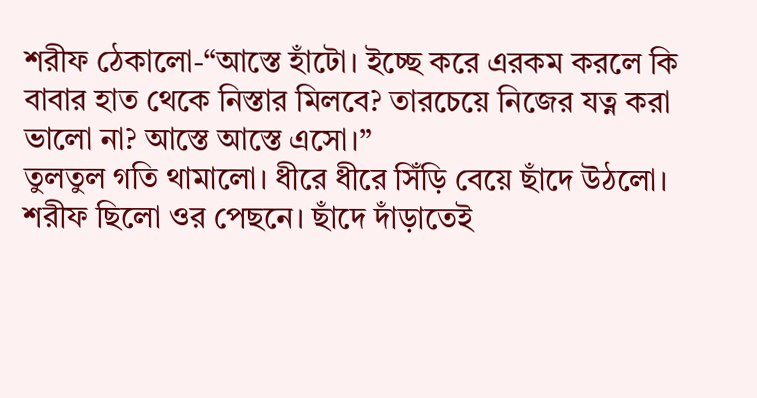শরীফ ঠেকালো-“আস্তে হাঁটো। ইচ্ছে করে এরকম করলে কি বাবার হাত থেকে নিস্তার মিলবে? তারচেয়ে নিজের যত্ন করা ভালো না? আস্তে আস্তে এসো।”
তুলতুল গতি থামালো। ধীরে ধীরে সিঁড়ি বেয়ে ছাঁদে উঠলো। শরীফ ছিলো ওর পেছনে। ছাঁদে দাঁড়াতেই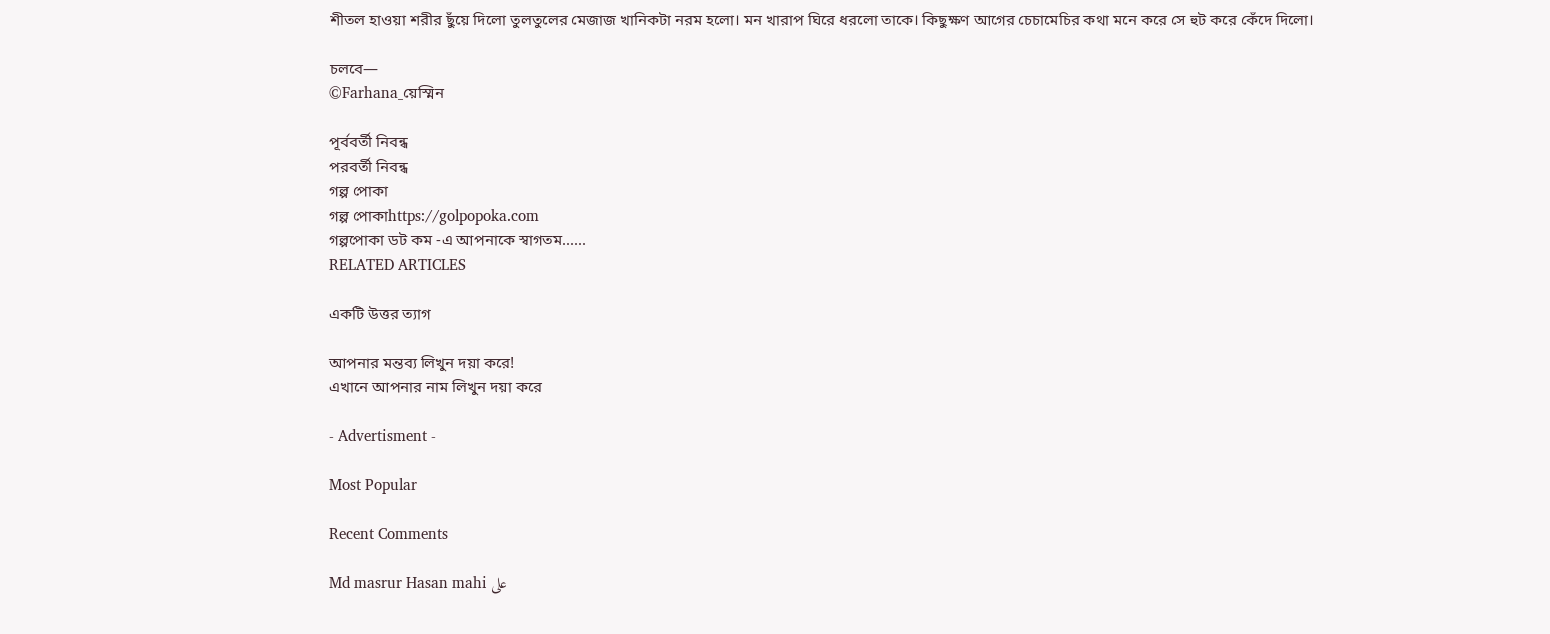শীতল হাওয়া শরীর ছুঁয়ে দিলো তুলতুলের মেজাজ খানিকটা নরম হলো। মন খারাপ ঘিরে ধরলো তাকে। কিছুক্ষণ আগের চেচামেচির কথা মনে করে সে হুট করে কেঁদে দিলো।

চলবে—
©Farhana_য়েস্মিন

পূর্ববর্তী নিবন্ধ
পরবর্তী নিবন্ধ
গল্প পোকা
গল্প পোকাhttps://golpopoka.com
গল্পপোকা ডট কম -এ আপনাকে স্বাগতম......
RELATED ARTICLES

একটি উত্তর ত্যাগ

আপনার মন্তব্য লিখুন দয়া করে!
এখানে আপনার নাম লিখুন দয়া করে

- Advertisment -

Most Popular

Recent Comments

Md masrur Hasan mahi على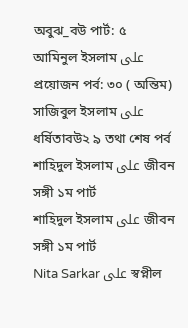অবুঝ_বউ পার্ট: ৫
আমিনুল ইসলাম على প্রয়োজন পর্ব: ৩০ ( অন্তিম)
সাজিবুল ইসলাম على ধর্ষিতাবউ২ ৯ তথা শেষ পর্ব
শাহিদুল ইসলাম على জীবন সঙ্গী ১ম পার্ট
শাহিদুল ইসলাম على জীবন সঙ্গী ১ম পার্ট
Nita Sarkar على স্বপ্নীল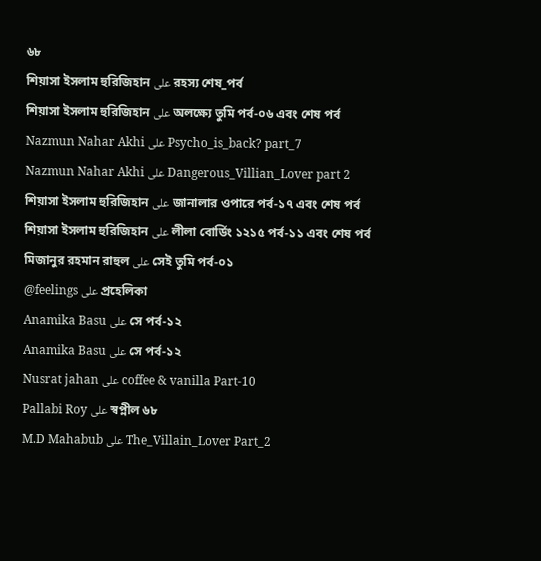৬৮
শিয়াসা ইসলাম হুরিজিহান على রহস্য শেষ_পর্ব
শিয়াসা ইসলাম হুরিজিহান على অলক্ষ্যে তুমি পর্ব-০৬ এবং শেষ পর্ব
Nazmun Nahar Akhi على Psycho_is_back? part_7
Nazmun Nahar Akhi على Dangerous_Villian_Lover part 2
শিয়াসা ইসলাম হুরিজিহান على জানালার ওপারে পর্ব-১৭ এবং শেষ পর্ব
শিয়াসা ইসলাম হুরিজিহান على লীলা বোর্ডিং ১২১৫ পর্ব-১১ এবং শেষ পর্ব
মিজানুর রহমান রাহুল على সেই তুমি পর্ব-০১
@feelings على প্রহেলিকা
Anamika Basu على সে পর্ব-১২
Anamika Basu على সে পর্ব-১২
Nusrat jahan على coffee & vanilla Part-10
Pallabi Roy على স্বপ্নীল ৬৮
M.D Mahabub على The_Villain_Lover Part_2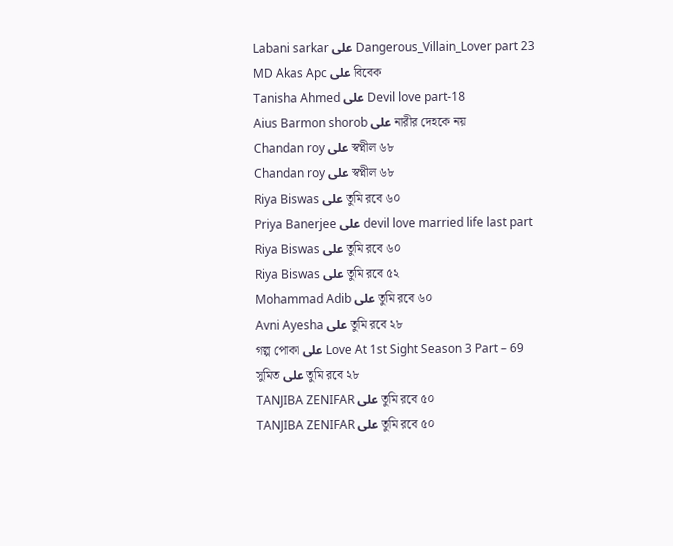Labani sarkar على Dangerous_Villain_Lover part 23
MD Akas Apc على বিবেক
Tanisha Ahmed على Devil love part-18
Aius Barmon shorob على নারীর দেহকে নয়
Chandan roy على স্বপ্নীল ৬৮
Chandan roy على স্বপ্নীল ৬৮
Riya Biswas على তুমি রবে ৬০
Priya Banerjee على devil love married life last part
Riya Biswas على তুমি রবে ৬০
Riya Biswas على তুমি রবে ৫২
Mohammad Adib على তুমি রবে ৬০
Avni Ayesha على তুমি রবে ২৮
গল্প পোকা على Love At 1st Sight Season 3 Part – 69
সুমিত على তুমি রবে ২৮
TANJIBA ZENIFAR على তুমি রবে ৫০
TANJIBA ZENIFAR على তুমি রবে ৫০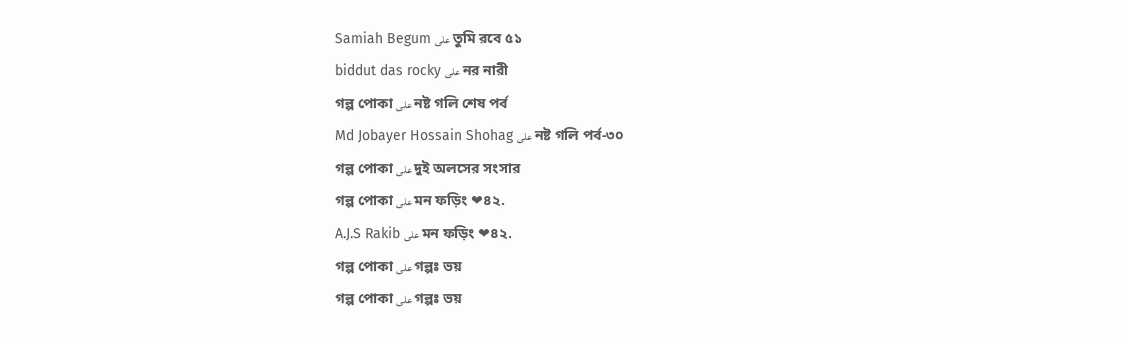Samiah Begum على তুমি রবে ৫১
biddut das rocky على নর নারী
গল্প পোকা على নষ্ট গলি শেষ পর্ব
Md Jobayer Hossain Shohag على নষ্ট গলি পর্ব-৩০
গল্প পোকা على দুই অলসের সংসার
গল্প পোকা على মন ফড়িং ❤৪২.
A.J.S Rakib على মন ফড়িং ❤৪২.
গল্প পোকা على গল্পঃ ভয়
গল্প পোকা على গল্পঃ ভয়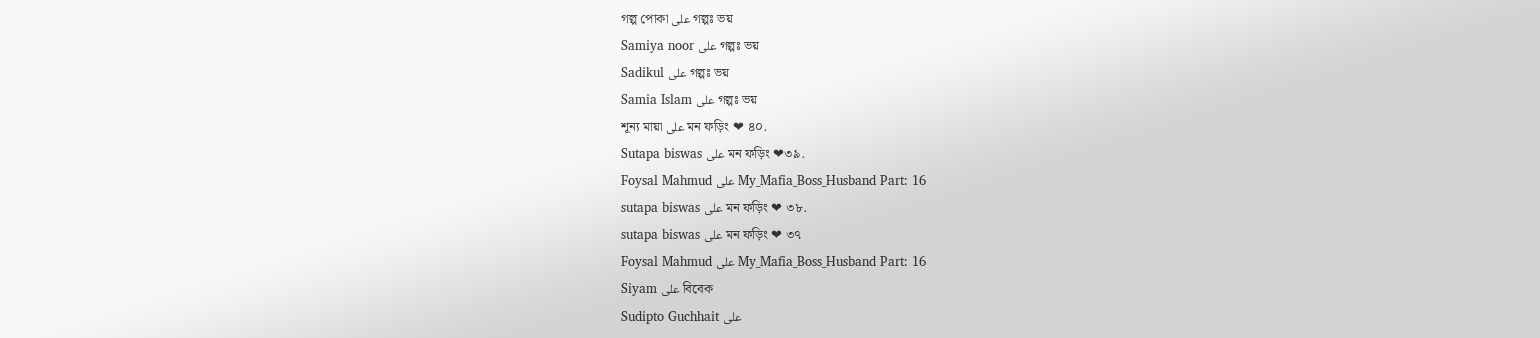গল্প পোকা على গল্পঃ ভয়
Samiya noor على গল্পঃ ভয়
Sadikul على গল্পঃ ভয়
Samia Islam على গল্পঃ ভয়
শূন্য মায়া على মন ফড়িং ❤ ৪০.
Sutapa biswas على মন ফড়িং ❤৩৯.
Foysal Mahmud على My_Mafia_Boss_Husband Part: 16
sutapa biswas على মন ফড়িং ❤ ৩৮.
sutapa biswas على মন ফড়িং ❤ ৩৭
Foysal Mahmud على My_Mafia_Boss_Husband Part: 16
Siyam على বিবেক
Sudipto Guchhait على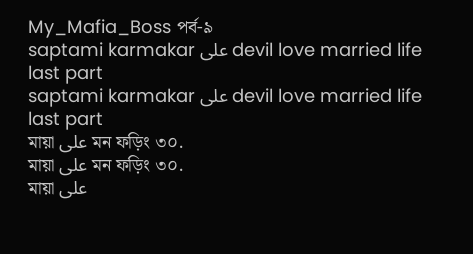My_Mafia_Boss পর্ব-৯
saptami karmakar على devil love married life last part
saptami karmakar على devil love married life last part
মায়া على মন ফড়িং ৩০.
মায়া على মন ফড়িং ৩০.
মায়া على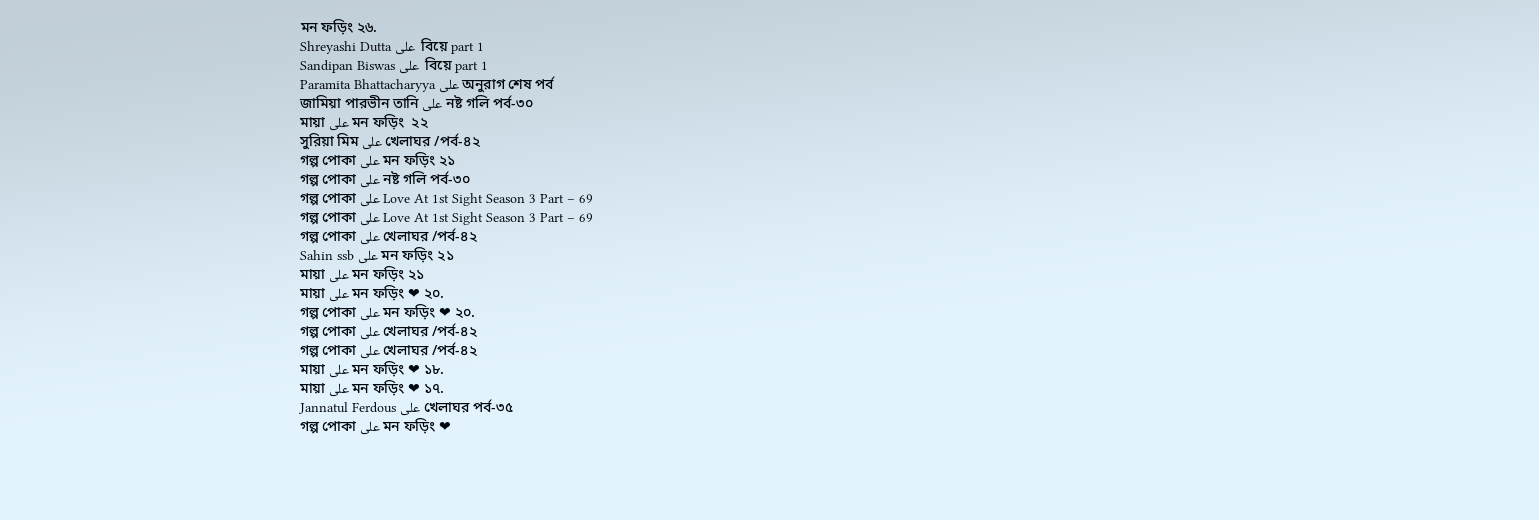মন ফড়িং ২৬.
Shreyashi Dutta على  বিয়ে part 1
Sandipan Biswas على  বিয়ে part 1
Paramita Bhattacharyya على অনুরাগ শেষ পর্ব
জামিয়া পারভীন তানি على নষ্ট গলি পর্ব-৩০
মায়া على মন ফড়িং  ২২
সুরিয়া মিম على খেলাঘর /পর্ব-৪২
গল্প পোকা على মন ফড়িং ২১
গল্প পোকা على নষ্ট গলি পর্ব-৩০
গল্প পোকা على Love At 1st Sight Season 3 Part – 69
গল্প পোকা على Love At 1st Sight Season 3 Part – 69
গল্প পোকা على খেলাঘর /পর্ব-৪২
Sahin ssb على মন ফড়িং ২১
মায়া على মন ফড়িং ২১
মায়া على মন ফড়িং ❤ ২০.
গল্প পোকা على মন ফড়িং ❤ ২০.
গল্প পোকা على খেলাঘর /পর্ব-৪২
গল্প পোকা على খেলাঘর /পর্ব-৪২
মায়া على মন ফড়িং ❤ ১৮.
মায়া على মন ফড়িং ❤ ১৭.
Jannatul Ferdous على খেলাঘর পর্ব-৩৫
গল্প পোকা على মন ফড়িং ❤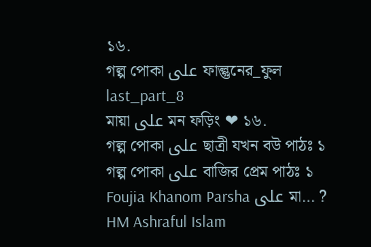১৬.
গল্প পোকা على ফাল্গুনের_ফুল last_part_8
মায়া على মন ফড়িং ❤ ১৬.
গল্প পোকা على ছাত্রী যখন বউ পাঠঃ ১
গল্প পোকা على বাজির প্রেম পাঠঃ ১
Foujia Khanom Parsha على মা… ?
HM Ashraful Islam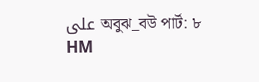على অবুঝ_বউ পার্ট: ৮
HM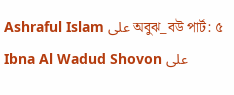Ashraful Islam على অবুঝ_বউ পার্ট: ৫
Ibna Al Wadud Shovon على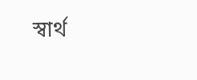স্বার্থ